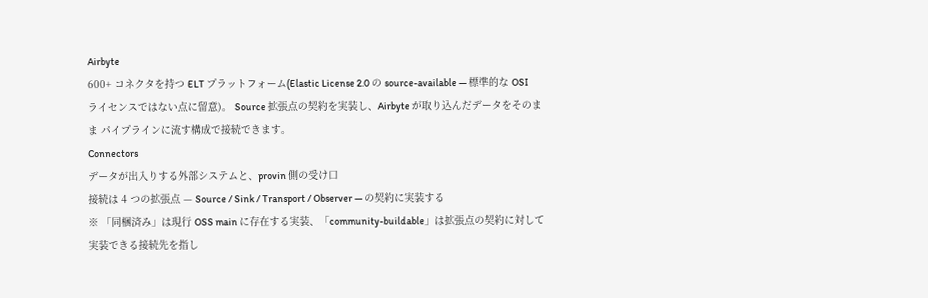Airbyte
600+ コネクタを持つ ELT プラットフォーム(Elastic License 2.0 の source-available — 標準的な OSI ライセンスではない点に留意)。 Source 拡張点の契約を実装し、Airbyte が取り込んだデータをそのまま パイプラインに流す構成で接続できます。
Connectors
データが出入りする外部システムと、provin 側の受け口
接続は 4 つの拡張点 — Source / Sink / Transport / Observer — の契約に実装する
※ 「同梱済み」は現行 OSS main に存在する実装、「community-buildable」は拡張点の契約に対して実装できる接続先を指し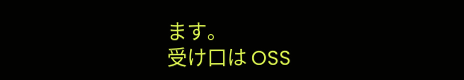ます。
受け口は OSS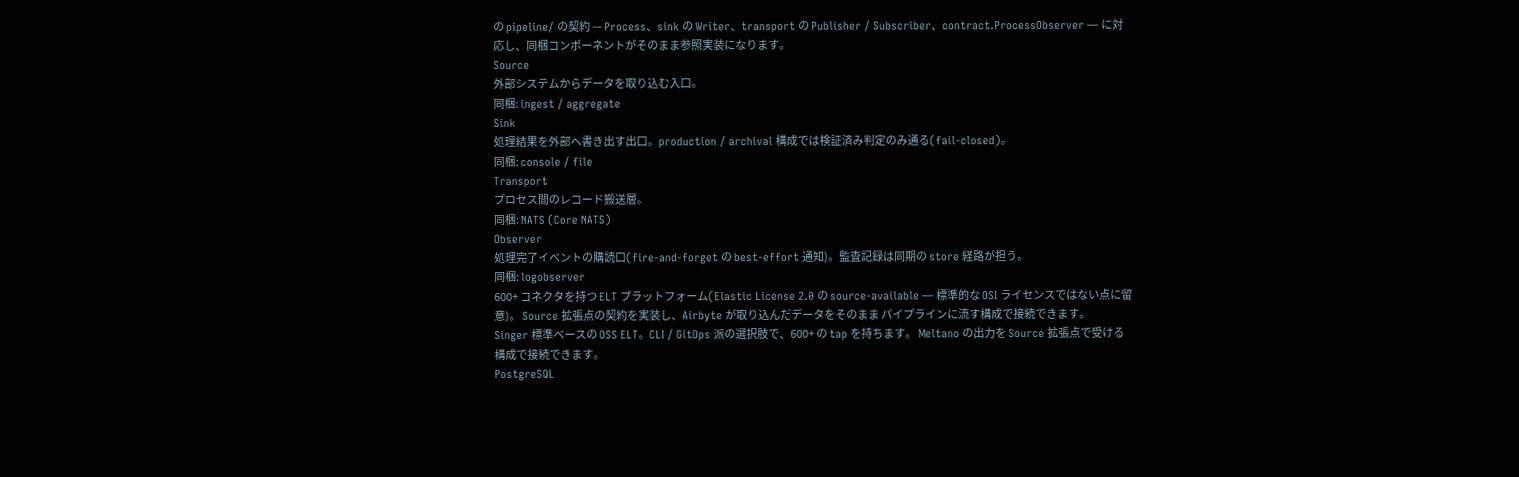の pipeline/ の契約 — Process、sink の Writer、transport の Publisher / Subscriber、contract.ProcessObserver — に対応し、同梱コンポーネントがそのまま参照実装になります。
Source
外部システムからデータを取り込む入口。
同梱: ingest / aggregate
Sink
処理結果を外部へ書き出す出口。production / archival 構成では検証済み判定のみ通る(fail-closed)。
同梱: console / file
Transport
プロセス間のレコード搬送層。
同梱: NATS (Core NATS)
Observer
処理完了イベントの購読口(fire-and-forget の best-effort 通知)。監査記録は同期の store 経路が担う。
同梱: logobserver
600+ コネクタを持つ ELT プラットフォーム(Elastic License 2.0 の source-available — 標準的な OSI ライセンスではない点に留意)。 Source 拡張点の契約を実装し、Airbyte が取り込んだデータをそのまま パイプラインに流す構成で接続できます。
Singer 標準ベースの OSS ELT。CLI / GitOps 派の選択肢で、600+ の tap を持ちます。 Meltano の出力を Source 拡張点で受ける構成で接続できます。
PostgreSQL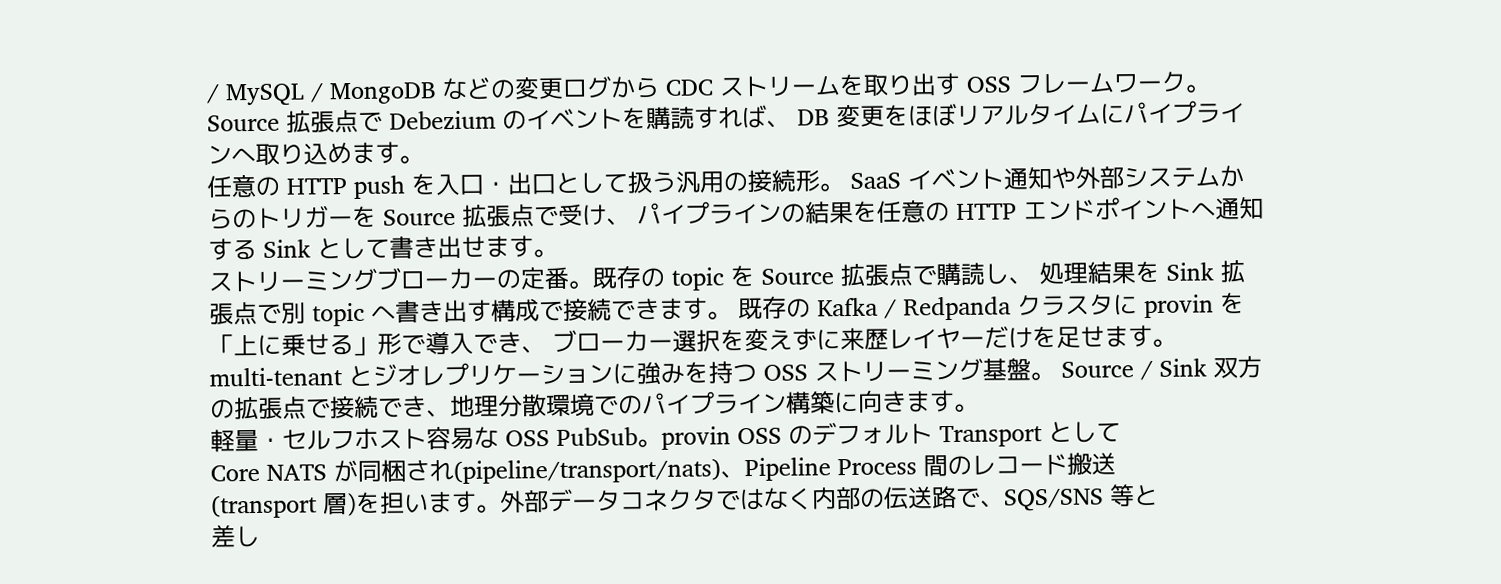/ MySQL / MongoDB などの変更ログから CDC ストリームを取り出す OSS フレームワーク。Source 拡張点で Debezium のイベントを購読すれば、 DB 変更をほぼリアルタイムにパイプラインへ取り込めます。
任意の HTTP push を入口・出口として扱う汎用の接続形。 SaaS イベント通知や外部システムからのトリガーを Source 拡張点で受け、 パイプラインの結果を任意の HTTP エンドポイントへ通知する Sink として書き出せます。
ストリーミングブローカーの定番。既存の topic を Source 拡張点で購読し、 処理結果を Sink 拡張点で別 topic へ書き出す構成で接続できます。 既存の Kafka / Redpanda クラスタに provin を「上に乗せる」形で導入でき、 ブローカー選択を変えずに来歴レイヤーだけを足せます。
multi-tenant とジオレプリケーションに強みを持つ OSS ストリーミング基盤。 Source / Sink 双方の拡張点で接続でき、地理分散環境でのパイプライン構築に向きます。
軽量・セルフホスト容易な OSS PubSub。provin OSS のデフォルト Transport として
Core NATS が同梱され(pipeline/transport/nats)、Pipeline Process 間のレコード搬送
(transport 層)を担います。外部データコネクタではなく内部の伝送路で、SQS/SNS 等と
差し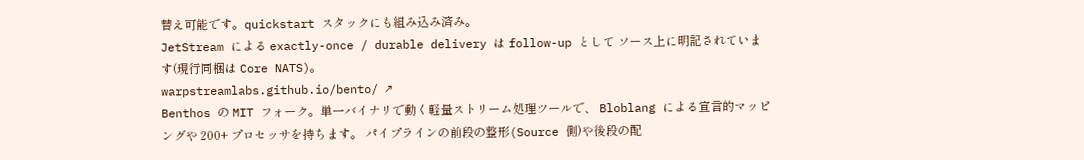替え可能です。quickstart スタックにも組み込み済み。
JetStream による exactly-once / durable delivery は follow-up として ソース上に明記されています(現行同梱は Core NATS)。
warpstreamlabs.github.io/bento/ ↗
Benthos の MIT フォーク。単一バイナリで動く軽量ストリーム処理ツールで、 Bloblang による宣言的マッピングや 200+ プロセッサを持ちます。 パイプラインの前段の整形(Source 側)や後段の配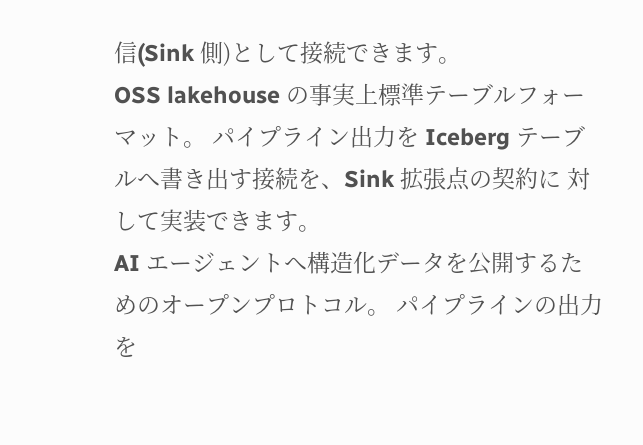信(Sink 側)として接続できます。
OSS lakehouse の事実上標準テーブルフォーマット。 パイプライン出力を Iceberg テーブルへ書き出す接続を、Sink 拡張点の契約に 対して実装できます。
AI エージェントへ構造化データを公開するためのオープンプロトコル。 パイプラインの出力を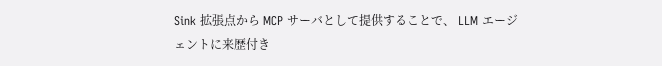Sink 拡張点から MCP サーバとして提供することで、 LLM エージェントに来歴付き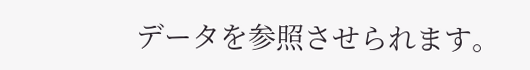データを参照させられます。